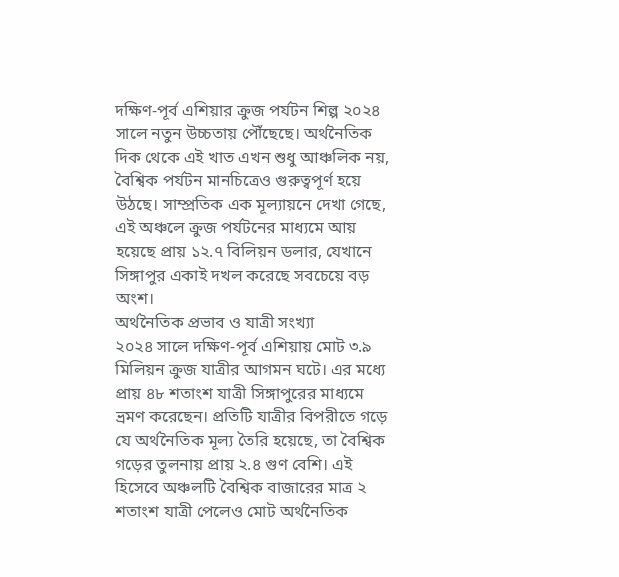দক্ষিণ-পূর্ব এশিয়ার ক্রুজ পর্যটন শিল্প ২০২৪ সালে নতুন উচ্চতায় পৌঁছেছে। অর্থনৈতিক দিক থেকে এই খাত এখন শুধু আঞ্চলিক নয়, বৈশ্বিক পর্যটন মানচিত্রেও গুরুত্বপূর্ণ হয়ে উঠছে। সাম্প্রতিক এক মূল্যায়নে দেখা গেছে, এই অঞ্চলে ক্রুজ পর্যটনের মাধ্যমে আয় হয়েছে প্রায় ১২.৭ বিলিয়ন ডলার, যেখানে সিঙ্গাপুর একাই দখল করেছে সবচেয়ে বড় অংশ।
অর্থনৈতিক প্রভাব ও যাত্রী সংখ্যা
২০২৪ সালে দক্ষিণ-পূর্ব এশিয়ায় মোট ৩.৯ মিলিয়ন ক্রুজ যাত্রীর আগমন ঘটে। এর মধ্যে প্রায় ৪৮ শতাংশ যাত্রী সিঙ্গাপুরের মাধ্যমে ভ্রমণ করেছেন। প্রতিটি যাত্রীর বিপরীতে গড়ে যে অর্থনৈতিক মূল্য তৈরি হয়েছে, তা বৈশ্বিক গড়ের তুলনায় প্রায় ২.৪ গুণ বেশি। এই হিসেবে অঞ্চলটি বৈশ্বিক বাজারের মাত্র ২ শতাংশ যাত্রী পেলেও মোট অর্থনৈতিক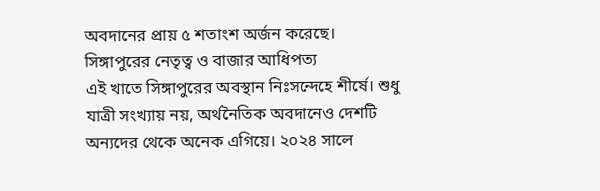অবদানের প্রায় ৫ শতাংশ অর্জন করেছে।
সিঙ্গাপুরের নেতৃত্ব ও বাজার আধিপত্য
এই খাতে সিঙ্গাপুরের অবস্থান নিঃসন্দেহে শীর্ষে। শুধু যাত্রী সংখ্যায় নয়, অর্থনৈতিক অবদানেও দেশটি অন্যদের থেকে অনেক এগিয়ে। ২০২৪ সালে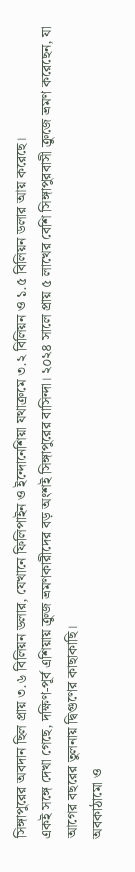সিঙ্গাপুরের অবদান ছিল প্রায় ৩.৬ বিলিয়ন ডলার, যেখানে ফিলিপাইন ও ইন্দোনেশিয়া যথাক্রমে ৩.২ বিলিয়ন ও ১.৫ বিলিয়ন ডলার আয় করেছে।
একই সঙ্গে দেখা গেছে, দক্ষিণ-পূর্ব এশিয়ায় ক্রুজ ভ্রমণকারীদের বড় অংশই সিঙ্গাপুরের বাসিন্দা। ২০২৪ সালে প্রায় ৫ লাখের বেশি সিঙ্গাপুরবাসী ক্রুজে ভ্রমণ করেছেন, যা আগের বছরের তুলনায় দ্বিগুণের কাছাকাছি।
অবকাঠামো ও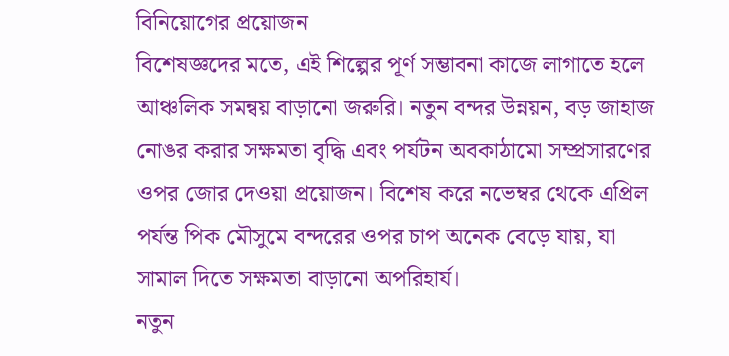বিনিয়োগের প্রয়োজন
বিশেষজ্ঞদের মতে, এই শিল্পের পূর্ণ সম্ভাবনা কাজে লাগাতে হলে আঞ্চলিক সমন্বয় বাড়ানো জরুরি। নতুন বন্দর উন্নয়ন, বড় জাহাজ নোঙর করার সক্ষমতা বৃদ্ধি এবং পর্যটন অবকাঠামো সম্প্রসারণের ওপর জোর দেওয়া প্রয়োজন। বিশেষ করে নভেম্বর থেকে এপ্রিল পর্যন্ত পিক মৌসুমে বন্দরের ওপর চাপ অনেক বেড়ে যায়, যা সামাল দিতে সক্ষমতা বাড়ানো অপরিহার্য।
নতুন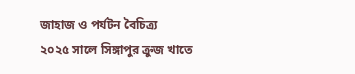জাহাজ ও পর্যটন বৈচিত্র্য
২০২৫ সালে সিঙ্গাপুর ক্রুজ খাতে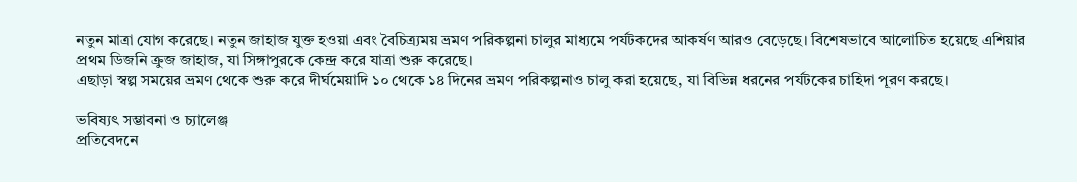নতুন মাত্রা যোগ করেছে। নতুন জাহাজ যুক্ত হওয়া এবং বৈচিত্র্যময় ভ্রমণ পরিকল্পনা চালুর মাধ্যমে পর্যটকদের আকর্ষণ আরও বেড়েছে। বিশেষভাবে আলোচিত হয়েছে এশিয়ার প্রথম ডিজনি ক্রুজ জাহাজ, যা সিঙ্গাপুরকে কেন্দ্র করে যাত্রা শুরু করেছে।
এছাড়া স্বল্প সময়ের ভ্রমণ থেকে শুরু করে দীর্ঘমেয়াদি ১০ থেকে ১৪ দিনের ভ্রমণ পরিকল্পনাও চালু করা হয়েছে, যা বিভিন্ন ধরনের পর্যটকের চাহিদা পূরণ করছে।

ভবিষ্যৎ সম্ভাবনা ও চ্যালেঞ্জ
প্রতিবেদনে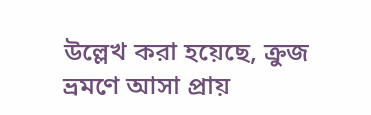উল্লেখ করা হয়েছে, ক্রুজ ভ্রমণে আসা প্রায়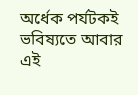অর্ধেক পর্যটকই ভবিষ্যতে আবার এই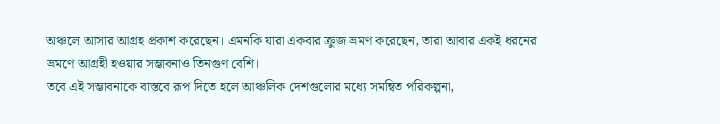অঞ্চলে আসার আগ্রহ প্রকাশ করেছেন। এমনকি যারা একবার ক্রুজ ভ্রমণ করেছেন, তারা আবার একই ধরনের ভ্রমণে আগ্রহী হওয়ার সম্ভাবনাও তিনগুণ বেশি।
তবে এই সম্ভাবনাকে বাস্তবে রূপ দিতে হলে আঞ্চলিক দেশগুলোর মধ্যে সমন্বিত পরিকল্পনা,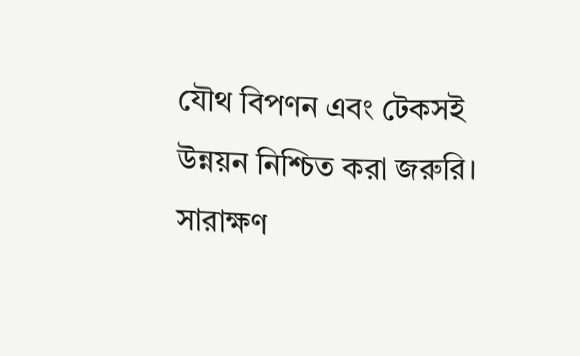যৌথ বিপণন এবং টেকসই উন্নয়ন নিশ্চিত করা জরুরি।
সারাক্ষণ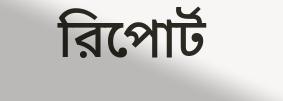রিপোর্ট